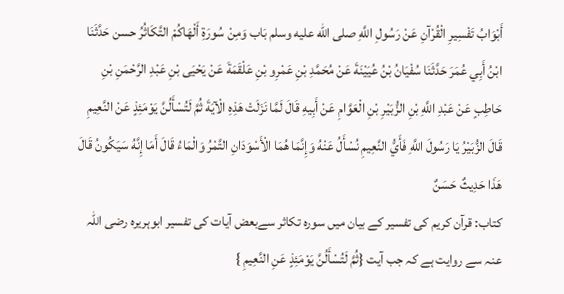أَبْوَابُ تَفْسِيرِ الْقُرْآنِ عَنْ رَسُولِ اللَّهِ صلى الله عليه وسلم بَاب وَمِنْ سُورَةِ أَلْهَاكُمْ التَّكَاثُرُ حسن حَدَّثَنَا ابْنُ أَبِي عُمَرَ حَدَّثَنَا سُفْيَانُ بْنُ عُيَيْنَةَ عَنْ مُحَمَّدِ بْنِ عَمْرِو بْنِ عَلْقَمَةَ عَنْ يَحْيَى بْنِ عَبْدِ الرَّحْمَنِ بْنِ حَاطِبٍ عَنْ عَبْدِ اللَّهِ بْنِ الزُّبَيْرِ بْنِ الْعَوَّامِ عَنْ أَبِيهِ قَالَ لَمَّا نَزَلَتْ هَذِهِ الْآيَةَ ثُمَّ لَتُسْأَلُنَّ يَوْمَئِذٍ عَنْ النَّعِيمِ قَالَ الزُّبَيْرُ يَا رَسُولَ اللَّهِ فَأَيُّ النَّعِيمِ نُسْأَلُ عَنْهُ وَإِنَّمَا هُمَا الْأَسْوَدَانِ التَّمْرُ وَالْمَاءُ قَالَ أَمَا إِنَّهُ سَيَكُونُ قَالَ هَذَا حَدِيثٌ حَسَنٌ
کتاب: قرآن کریم کی تفسیر کے بیان میں سورہ تکاثر سےبعض آیات کی تفسیر ابوہریرہ رضی اللہ عنہ سے روایت ہے کہ جب آیت {ثُمَّ لَتُسْأَلُنَّ یَوْمَئِذٍ عَنِ النَّعِیمِ }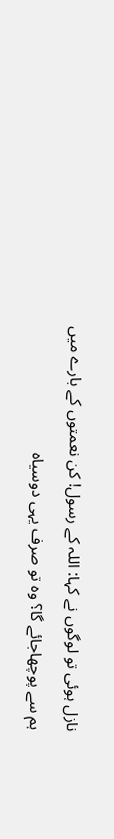نازل ہوئی تو لوگوں نے کہا: اللہ کے رسول! کن نعمتوں کے بارے میں ہم سے پوچھاجائے گا؟ وہ تو صرف یہی دوسیاہ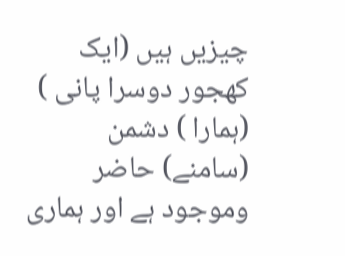چیزیں ہیں (ایک کھجور دوسرا پانی ) (ہمارا ) دشمن (سامنے) حاضر وموجود ہے اور ہماری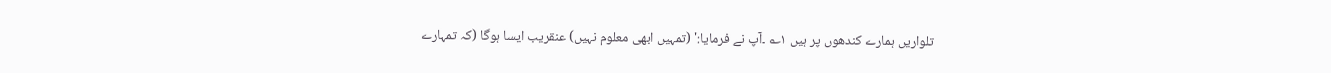تلواریں ہمارے کندھوں پر ہیں ۱؎ ۔آپ نے فرمایا:' (تمہیں ابھی معلوم نہیں) عنقریب ایسا ہوگا (کہ تمہارے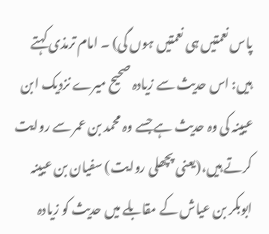پاس نعمتیں ہی نعمتیں ہوں گی) ۔ امام ترمذی کہتے ہیں: اس حدیث سے زیادہ صحیح میرے نزدیک ابن عیینہ کی وہ حدیث ہے جسے وہ محمد بن عمر سے روایت کرتے ہیں،(یعنی پچھلی روایت) سفیان بن عیینہ ابوبکر بن عیاش کے مقابلے میں حدیث کو زیادہ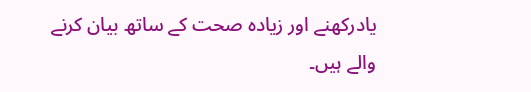یادرکھنے اور زیادہ صحت کے ساتھ بیان کرنے والے ہیں۔